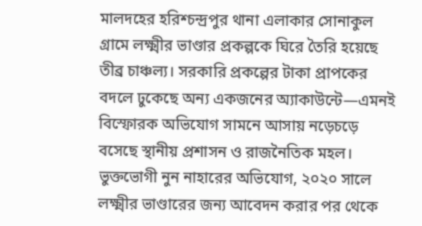মালদহের হরিশ্চন্দ্রপুর থানা এলাকার সোনাকুল গ্রামে লক্ষ্মীর ভাণ্ডার প্রকল্পকে ঘিরে তৈরি হয়েছে তীব্র চাঞ্চল্য। সরকারি প্রকল্পের টাকা প্রাপকের বদলে ঢুকেছে অন্য একজনের অ্যাকাউন্টে—এমনই বিস্ফোরক অভিযোগ সামনে আসায় নড়েচড়ে বসেছে স্থানীয় প্রশাসন ও রাজনৈতিক মহল। ভুক্তভোগী নুন নাহারের অভিযোগ, ২০২০ সালে লক্ষ্মীর ভাণ্ডারের জন্য আবেদন করার পর থেকে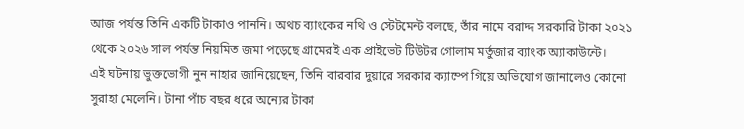আজ পর্যন্ত তিনি একটি টাকাও পাননি। অথচ ব্যাংকের নথি ও স্টেটমেন্ট বলছে, তাঁর নামে বরাদ্দ সরকারি টাকা ২০২১ থেকে ২০২৬ সাল পর্যন্ত নিয়মিত জমা পড়েছে গ্রামেরই এক প্রাইভেট টিউটর গোলাম মর্তুজার ব্যাংক অ্যাকাউন্টে।
এই ঘটনায় ভুক্তভোগী নুন নাহার জানিয়েছেন, তিনি বারবার দুয়ারে সরকার ক্যাম্পে গিয়ে অভিযোগ জানালেও কোনো সুরাহা মেলেনি। টানা পাঁচ বছর ধরে অন্যের টাকা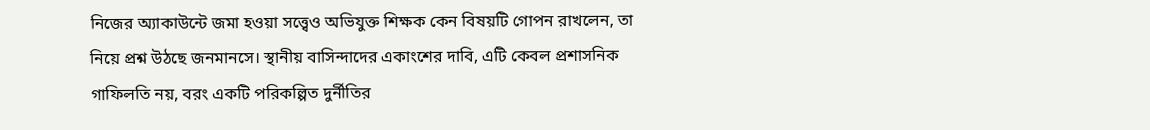নিজের অ্যাকাউন্টে জমা হওয়া সত্ত্বেও অভিযুক্ত শিক্ষক কেন বিষয়টি গোপন রাখলেন, তা নিয়ে প্রশ্ন উঠছে জনমানসে। স্থানীয় বাসিন্দাদের একাংশের দাবি, এটি কেবল প্রশাসনিক গাফিলতি নয়, বরং একটি পরিকল্পিত দুর্নীতির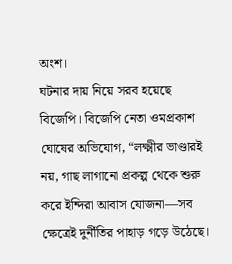অংশ।
ঘটনার দায় নিয়ে সরব হয়েছে বিজেপি। বিজেপি নেতা ওমপ্রকাশ ঘোষের অভিযোগ, “লক্ষ্মীর ভাণ্ডারই নয়, গাছ লাগানো প্রকল্প থেকে শুরু করে ইন্দিরা আবাস যোজনা—সব ক্ষেত্রেই দুর্নীতির পাহাড় গড়ে উঠেছে।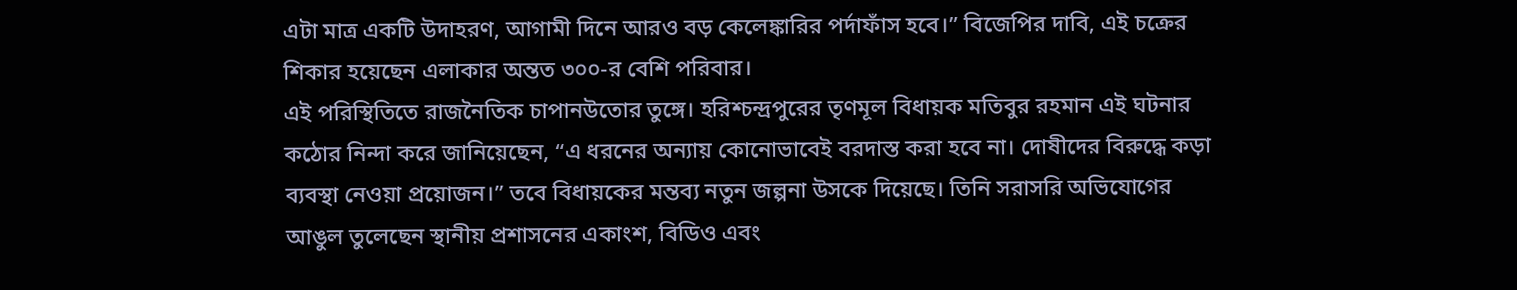এটা মাত্র একটি উদাহরণ, আগামী দিনে আরও বড় কেলেঙ্কারির পর্দাফাঁস হবে।” বিজেপির দাবি, এই চক্রের শিকার হয়েছেন এলাকার অন্তত ৩০০-র বেশি পরিবার।
এই পরিস্থিতিতে রাজনৈতিক চাপানউতোর তুঙ্গে। হরিশ্চন্দ্রপুরের তৃণমূল বিধায়ক মতিবুর রহমান এই ঘটনার কঠোর নিন্দা করে জানিয়েছেন, “এ ধরনের অন্যায় কোনোভাবেই বরদাস্ত করা হবে না। দোষীদের বিরুদ্ধে কড়া ব্যবস্থা নেওয়া প্রয়োজন।” তবে বিধায়কের মন্তব্য নতুন জল্পনা উসকে দিয়েছে। তিনি সরাসরি অভিযোগের আঙুল তুলেছেন স্থানীয় প্রশাসনের একাংশ, বিডিও এবং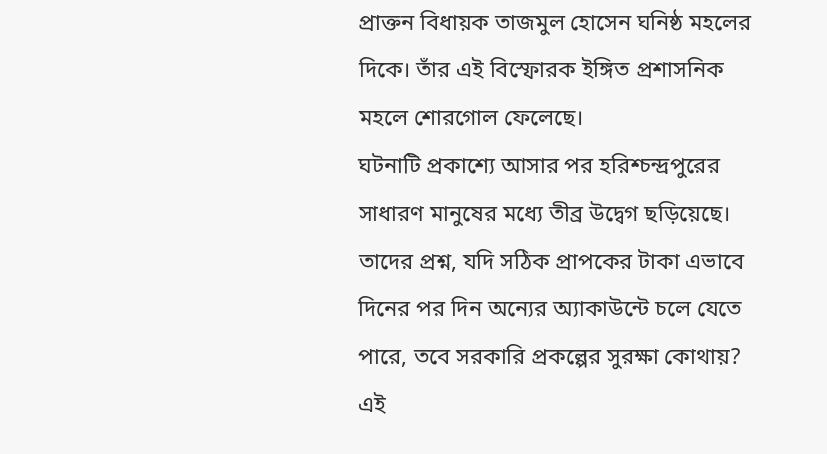প্রাক্তন বিধায়ক তাজমুল হোসেন ঘনিষ্ঠ মহলের দিকে। তাঁর এই বিস্ফোরক ইঙ্গিত প্রশাসনিক মহলে শোরগোল ফেলেছে।
ঘটনাটি প্রকাশ্যে আসার পর হরিশ্চন্দ্রপুরের সাধারণ মানুষের মধ্যে তীব্র উদ্বেগ ছড়িয়েছে। তাদের প্রশ্ন, যদি সঠিক প্রাপকের টাকা এভাবে দিনের পর দিন অন্যের অ্যাকাউন্টে চলে যেতে পারে, তবে সরকারি প্রকল্পের সুরক্ষা কোথায়? এই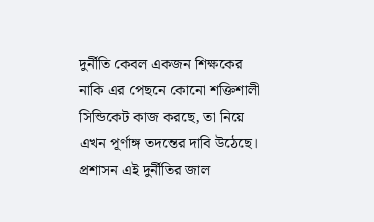দুর্নীতি কেবল একজন শিক্ষকের নাকি এর পেছনে কোনো শক্তিশালী সিন্ডিকেট কাজ করছে, তা নিয়ে এখন পূর্ণাঙ্গ তদন্তের দাবি উঠেছে। প্রশাসন এই দুর্নীতির জাল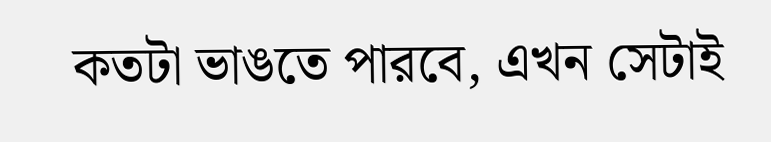কতটা ভাঙতে পারবে, এখন সেটাই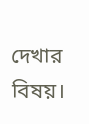দেখার বিষয়।